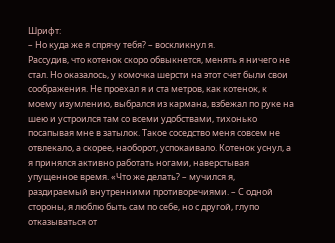Шрифт:
– Но куда же я спрячу тебя? – воскликнул я.
Рассудив, что котенок скоро обвыкнется, менять я ничего не стал. Но оказалось, у комочка шерсти на этот счет были свои соображения. Не проехал я и ста метров, как котенок, к моему изумлению, выбрался из кармана, взбежал по руке на шею и устроился там со всеми удобствами, тихонько посапывая мне в затылок. Такое соседство меня совсем не отвлекало, а скорее, наоборот, успокаивало. Котенок уснул, а я принялся активно работать ногами, наверстывая упущенное время. «Что же делать? – мучился я, раздираемый внутренними противоречиями. – С одной стороны, я люблю быть сам по себе, но с другой, глупо отказываться от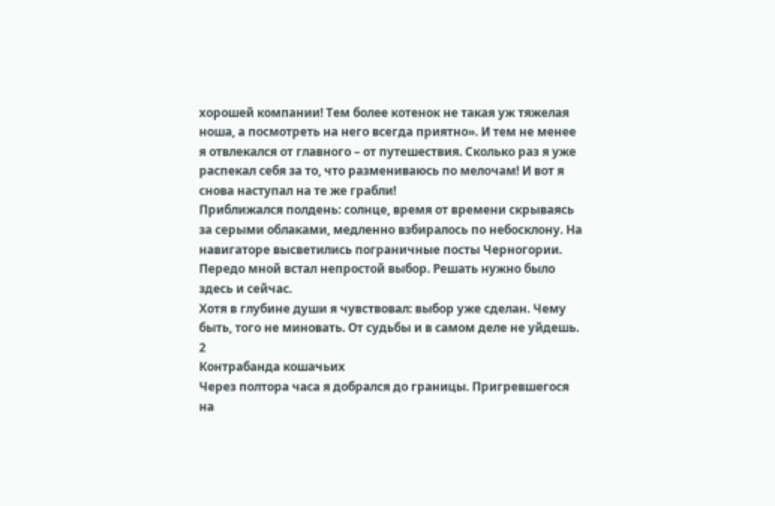хорошей компании! Тем более котенок не такая уж тяжелая ноша, а посмотреть на него всегда приятно». И тем не менее я отвлекался от главного – от путешествия. Сколько раз я уже распекал себя за то, что размениваюсь по мелочам! И вот я снова наступал на те же грабли!
Приближался полдень: солнце, время от времени скрываясь за серыми облаками, медленно взбиралось по небосклону. На навигаторе высветились пограничные посты Черногории. Передо мной встал непростой выбор. Решать нужно было здесь и сейчас.
Хотя в глубине души я чувствовал: выбор уже сделан. Чему быть, того не миновать. От судьбы и в самом деле не уйдешь.
2
Контрабанда кошачьих
Через полтора часа я добрался до границы. Пригревшегося на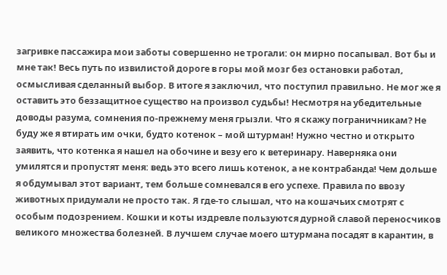загривке пассажира мои заботы совершенно не трогали: он мирно посапывал. Вот бы и мне так! Весь путь по извилистой дороге в горы мой мозг без остановки работал, осмысливая сделанный выбор. В итоге я заключил, что поступил правильно. Не мог же я оставить это беззащитное существо на произвол судьбы! Несмотря на убедительные доводы разума, сомнения по-прежнему меня грызли. Что я скажу пограничникам? Не буду же я втирать им очки, будто котенок – мой штурман! Нужно честно и открыто заявить, что котенка я нашел на обочине и везу его к ветеринару. Наверняка они умилятся и пропустят меня: ведь это всего лишь котенок, а не контрабанда! Чем дольше я обдумывал этот вариант, тем больше сомневался в его успехе. Правила по ввозу животных придумали не просто так. Я где-то слышал, что на кошачьих смотрят с особым подозрением. Кошки и коты издревле пользуются дурной славой переносчиков великого множества болезней. В лучшем случае моего штурмана посадят в карантин, в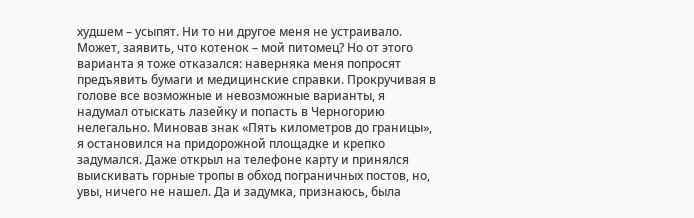худшем – усыпят. Ни то ни другое меня не устраивало. Может, заявить, что котенок – мой питомец? Но от этого варианта я тоже отказался: наверняка меня попросят предъявить бумаги и медицинские справки. Прокручивая в голове все возможные и невозможные варианты, я надумал отыскать лазейку и попасть в Черногорию нелегально. Миновав знак «Пять километров до границы», я остановился на придорожной площадке и крепко задумался. Даже открыл на телефоне карту и принялся выискивать горные тропы в обход пограничных постов, но, увы, ничего не нашел. Да и задумка, признаюсь, была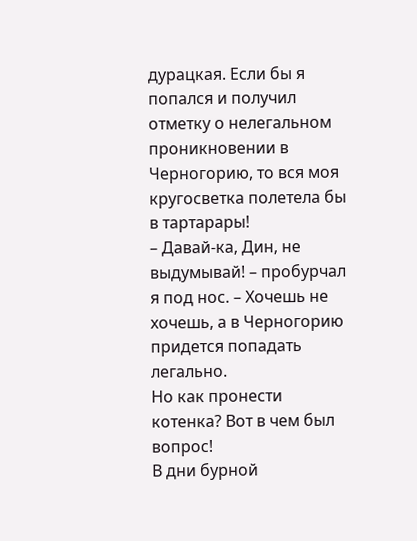дурацкая. Если бы я попался и получил отметку о нелегальном проникновении в Черногорию, то вся моя кругосветка полетела бы в тартарары!
– Давай-ка, Дин, не выдумывай! – пробурчал я под нос. – Хочешь не хочешь, а в Черногорию придется попадать легально.
Но как пронести котенка? Вот в чем был вопрос!
В дни бурной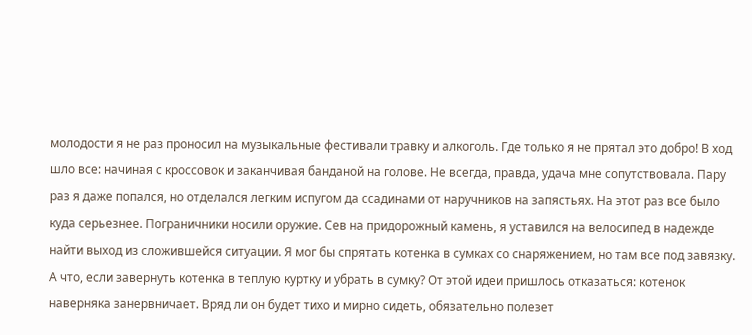молодости я не раз проносил на музыкальные фестивали травку и алкоголь. Где только я не прятал это добро! В ход шло все: начиная с кроссовок и заканчивая банданой на голове. Не всегда, правда, удача мне сопутствовала. Пару раз я даже попался, но отделался легким испугом да ссадинами от наручников на запястьях. На этот раз все было куда серьезнее. Пограничники носили оружие. Сев на придорожный камень, я уставился на велосипед в надежде найти выход из сложившейся ситуации. Я мог бы спрятать котенка в сумках со снаряжением, но там все под завязку. А что, если завернуть котенка в теплую куртку и убрать в сумку? От этой идеи пришлось отказаться: котенок наверняка занервничает. Вряд ли он будет тихо и мирно сидеть, обязательно полезет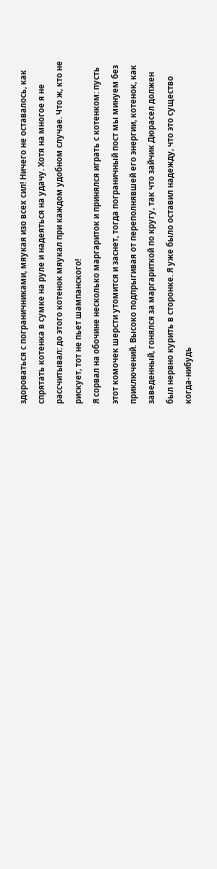здороваться с пограничниками, мяукая изо всех сил! Ничего не оставалось, как спрятать котенка в сумке на руле и надеяться на удачу. Хотя на многое я не рассчитывал: до этого котенок мяукал при каждом удобном случае. Что ж, кто не рискует, тот не пьет шампанского!
Я сорвал на обочине несколько маргариток и принялся играть с котенком: пусть этот комочек шерсти утомится и заснет, тогда пограничный пост мы минуем без приключений. Высоко подпрыгивая от переполнявшей его энергии, котенок, как заведенный, гонялся за маргариткой по кругу, так что зайчик Дюрасел должен был нервно курить в сторонке. Я уже было оставил надежду, что это существо когда-нибудь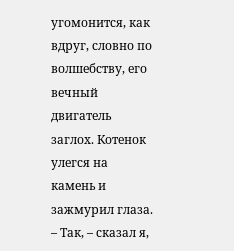угомонится, как вдруг, словно по волшебству, его вечный двигатель заглох. Котенок улегся на камень и зажмурил глаза.
– Так, – сказал я,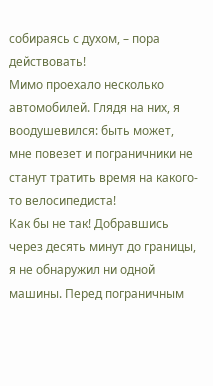собираясь с духом, – пора действовать!
Мимо проехало несколько автомобилей. Глядя на них, я воодушевился: быть может, мне повезет и пограничники не станут тратить время на какого-то велосипедиста!
Как бы не так! Добравшись через десять минут до границы, я не обнаружил ни одной машины. Перед пограничным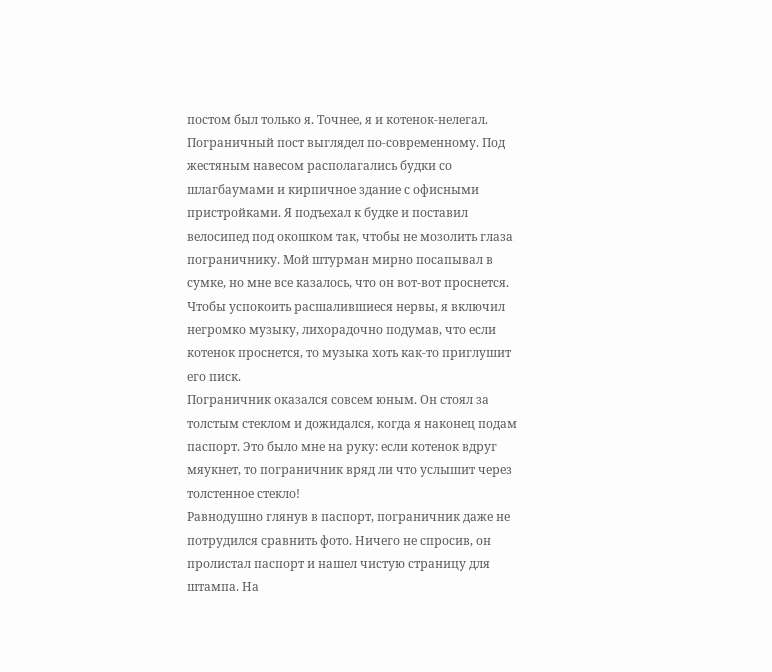постом был только я. Точнее, я и котенок-нелегал.
Пограничный пост выглядел по-современному. Под жестяным навесом располагались будки со шлагбаумами и кирпичное здание с офисными пристройками. Я подъехал к будке и поставил велосипед под окошком так, чтобы не мозолить глаза пограничнику. Мой штурман мирно посапывал в сумке, но мне все казалось, что он вот-вот проснется. Чтобы успокоить расшалившиеся нервы, я включил негромко музыку, лихорадочно подумав, что если котенок проснется, то музыка хоть как-то приглушит его писк.
Пограничник оказался совсем юным. Он стоял за толстым стеклом и дожидался, когда я наконец подам паспорт. Это было мне на руку: если котенок вдруг мяукнет, то пограничник вряд ли что услышит через толстенное стекло!
Равнодушно глянув в паспорт, пограничник даже не потрудился сравнить фото. Ничего не спросив, он пролистал паспорт и нашел чистую страницу для штампа. На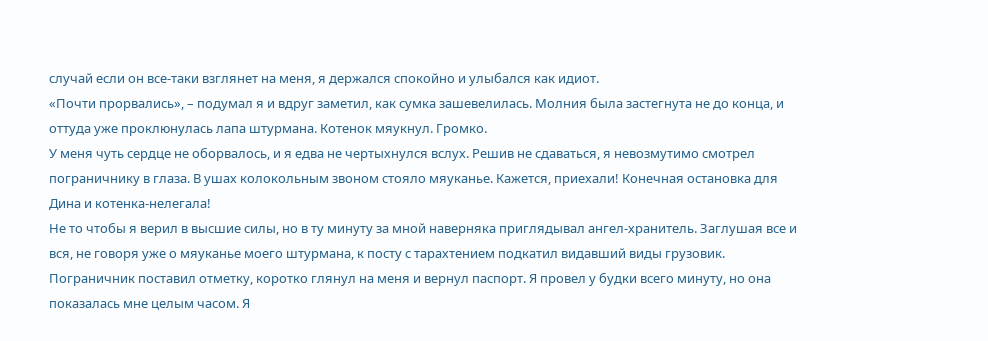случай если он все-таки взглянет на меня, я держался спокойно и улыбался как идиот.
«Почти прорвались», – подумал я и вдруг заметил, как сумка зашевелилась. Молния была застегнута не до конца, и оттуда уже проклюнулась лапа штурмана. Котенок мяукнул. Громко.
У меня чуть сердце не оборвалось, и я едва не чертыхнулся вслух. Решив не сдаваться, я невозмутимо смотрел пограничнику в глаза. В ушах колокольным звоном стояло мяуканье. Кажется, приехали! Конечная остановка для Дина и котенка-нелегала!
Не то чтобы я верил в высшие силы, но в ту минуту за мной наверняка приглядывал ангел-хранитель. Заглушая все и вся, не говоря уже о мяуканье моего штурмана, к посту с тарахтением подкатил видавший виды грузовик.
Пограничник поставил отметку, коротко глянул на меня и вернул паспорт. Я провел у будки всего минуту, но она показалась мне целым часом. Я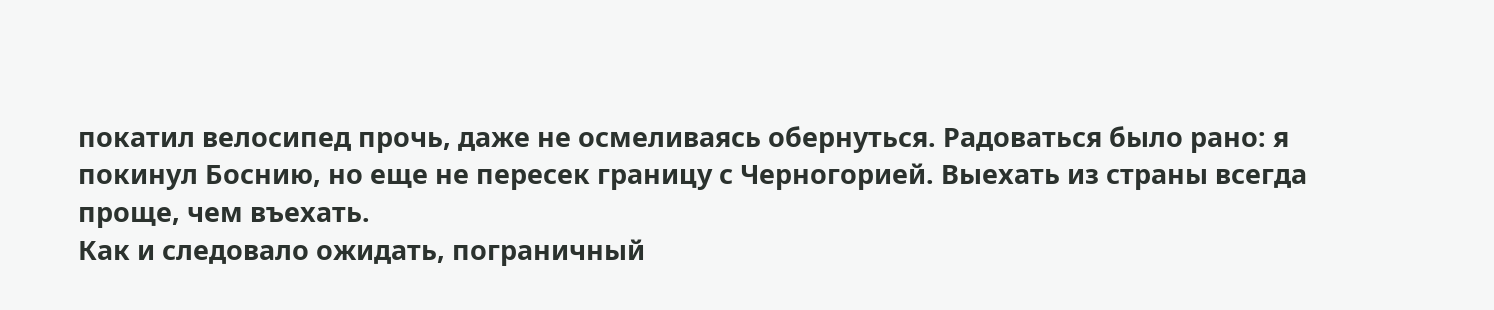покатил велосипед прочь, даже не осмеливаясь обернуться. Радоваться было рано: я покинул Боснию, но еще не пересек границу с Черногорией. Выехать из страны всегда проще, чем въехать.
Как и следовало ожидать, пограничный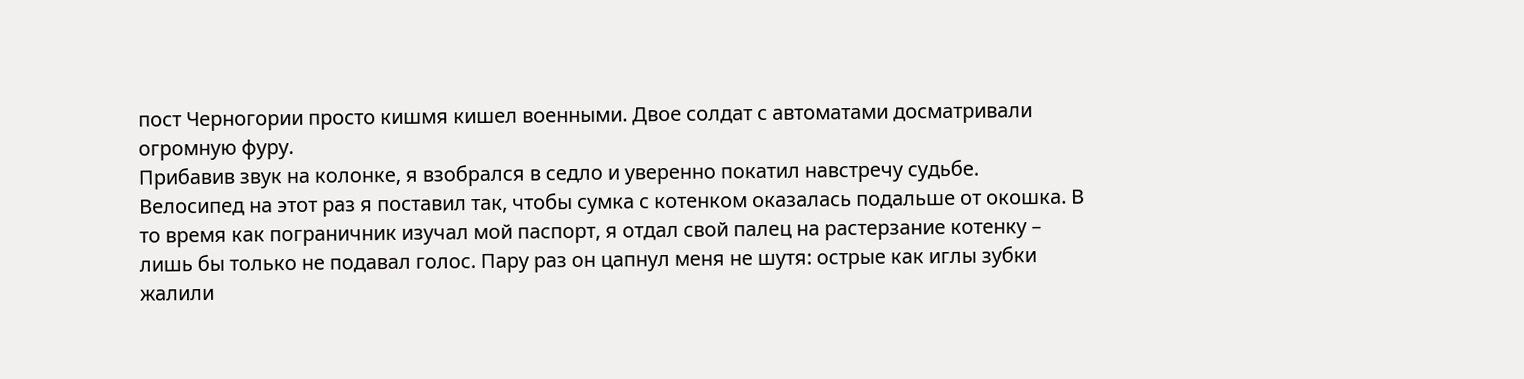пост Черногории просто кишмя кишел военными. Двое солдат с автоматами досматривали огромную фуру.
Прибавив звук на колонке, я взобрался в седло и уверенно покатил навстречу судьбе. Велосипед на этот раз я поставил так, чтобы сумка с котенком оказалась подальше от окошка. В то время как пограничник изучал мой паспорт, я отдал свой палец на растерзание котенку – лишь бы только не подавал голос. Пару раз он цапнул меня не шутя: острые как иглы зубки жалили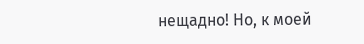нещадно! Но, к моей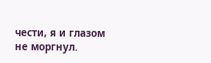чести, я и глазом не моргнул.